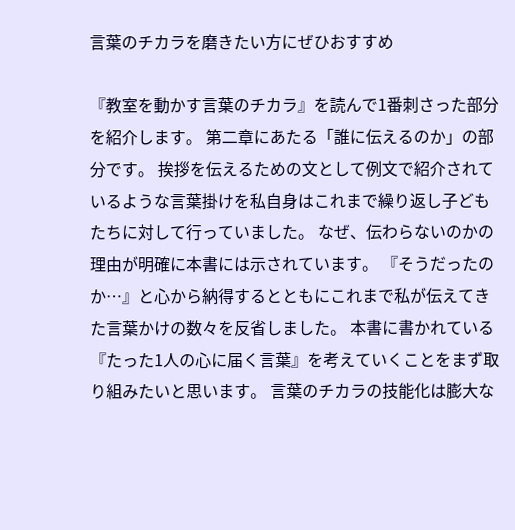言葉のチカラを磨きたい方にぜひおすすめ

『教室を動かす言葉のチカラ』を読んで1番刺さった部分を紹介します。 第二章にあたる「誰に伝えるのか」の部分です。 挨拶を伝えるための文として例文で紹介されているような言葉掛けを私自身はこれまで繰り返し子どもたちに対して行っていました。 なぜ、伝わらないのかの理由が明確に本書には示されています。 『そうだったのか…』と心から納得するとともにこれまで私が伝えてきた言葉かけの数々を反省しました。 本書に書かれている『たった1人の心に届く言葉』を考えていくことをまず取り組みたいと思います。 言葉のチカラの技能化は膨大な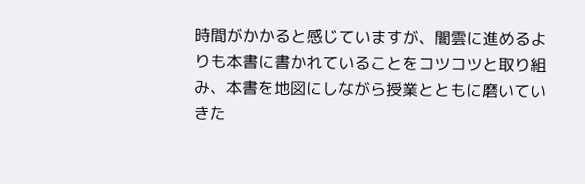時間がかかると感じていますが、闇雲に進めるよりも本書に書かれていることをコツコツと取り組み、本書を地図にしながら授業とともに磨いていきた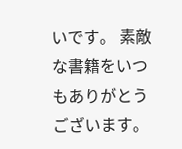いです。 素敵な書籍をいつもありがとうございます。